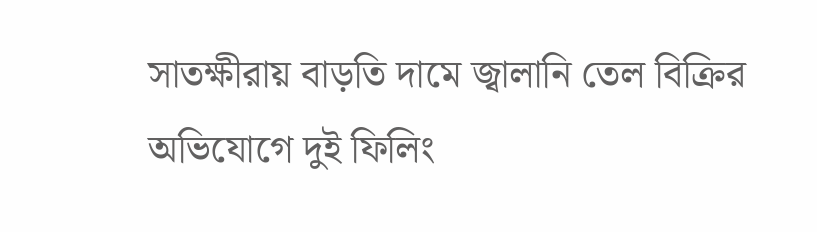সাতক্ষীরায় বাড়তি দামে জ্বালানি তেল বিক্রির অভিযোগে দুই ফিলিং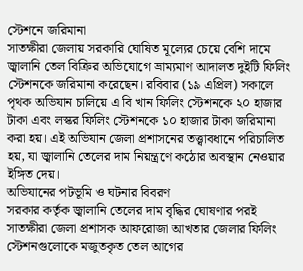স্টেশনে জরিমানা
সাতক্ষীরা জেলায় সরকারি ঘোষিত মূল্যের চেয়ে বেশি দামে জ্বালানি তেল বিক্রির অভিযোগে ভ্রাম্যমাণ আদালত দুইটি ফিলিং স্টেশনকে জরিমানা করেছেন। রবিবার (১৯ এপ্রিল) সকালে পৃথক অভিযান চালিয়ে এ বি খান ফিলিং স্টেশনকে ২০ হাজার টাকা এবং লস্কর ফিলিং স্টেশনকে ১০ হাজার টাকা জরিমানা করা হয়। এই অভিযান জেলা প্রশাসনের তত্ত্বাবধানে পরিচালিত হয়, যা জ্বালানি তেলের দাম নিয়ন্ত্রণে কঠোর অবস্থান নেওয়ার ইঙ্গিত দেয়।
অভিযানের পটভূমি ও ঘটনার বিবরণ
সরকার কর্তৃক জ্বালানি তেলের দাম বৃদ্ধির ঘোষণার পরই সাতক্ষীরা জেলা প্রশাসক আফরোজা আখতার জেলার ফিলিং স্টেশনগুলোকে মজুতকৃত তেল আগের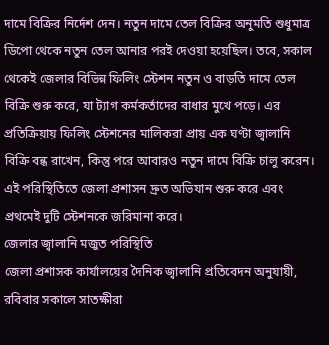দামে বিক্রির নির্দেশ দেন। নতুন দামে তেল বিক্রির অনুমতি শুধুমাত্র ডিপো থেকে নতুন তেল আনার পরই দেওয়া হয়েছিল। তবে, সকাল থেকেই জেলার বিভিন্ন ফিলিং স্টেশন নতুন ও বাড়তি দামে তেল বিক্রি শুরু করে, যা ট্যাগ কর্মকর্তাদের বাধার মুখে পড়ে। এর প্রতিক্রিয়ায় ফিলিং স্টেশনের মালিকরা প্রায় এক ঘণ্টা জ্বালানি বিক্রি বন্ধ রাখেন, কিন্তু পরে আবারও নতুন দামে বিক্রি চালু করেন। এই পরিস্থিতিতে জেলা প্রশাসন দ্রুত অভিযান শুরু করে এবং প্রথমেই দুটি স্টেশনকে জরিমানা করে।
জেলার জ্বালানি মজুত পরিস্থিতি
জেলা প্রশাসক কার্যালয়ের দৈনিক জ্বালানি প্রতিবেদন অনুযায়ী, রবিবার সকালে সাতক্ষীরা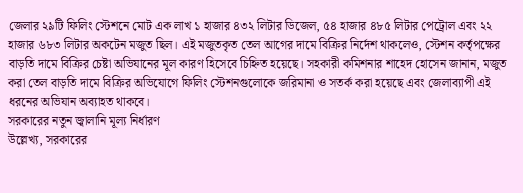জেলার ২৯টি ফিলিং স্টেশনে মোট এক লাখ ১ হাজার ৪৩২ লিটার ডিজেল, ৫৪ হাজার ৪৮৫ লিটার পেট্রোল এবং ২২ হাজার ৬৮৩ লিটার অকটেন মজুত ছিল। এই মজুতকৃত তেল আগের দামে বিক্রির নির্দেশ থাকলেও, স্টেশন কর্তৃপক্ষের বাড়তি দামে বিক্রির চেষ্টা অভিযানের মূল কারণ হিসেবে চিহ্নিত হয়েছে। সহকারী কমিশনার শাহেদ হোসেন জানান, মজুত করা তেল বাড়তি দামে বিক্রির অভিযোগে ফিলিং স্টেশনগুলোকে জরিমানা ও সতর্ক করা হয়েছে এবং জেলাব্যাপী এই ধরনের অভিযান অব্যাহত থাকবে।
সরকারের নতুন জ্বালানি মূল্য নির্ধারণ
উল্লেখ্য, সরকারের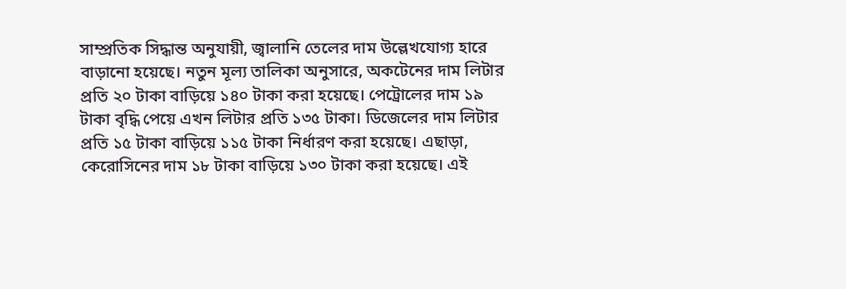সাম্প্রতিক সিদ্ধান্ত অনুযায়ী, জ্বালানি তেলের দাম উল্লেখযোগ্য হারে বাড়ানো হয়েছে। নতুন মূল্য তালিকা অনুসারে, অকটেনের দাম লিটার প্রতি ২০ টাকা বাড়িয়ে ১৪০ টাকা করা হয়েছে। পেট্রোলের দাম ১৯ টাকা বৃদ্ধি পেয়ে এখন লিটার প্রতি ১৩৫ টাকা। ডিজেলের দাম লিটার প্রতি ১৫ টাকা বাড়িয়ে ১১৫ টাকা নির্ধারণ করা হয়েছে। এছাড়া, কেরোসিনের দাম ১৮ টাকা বাড়িয়ে ১৩০ টাকা করা হয়েছে। এই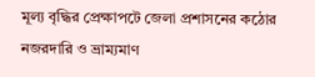মূল্য বৃদ্ধির প্রেক্ষাপটে জেলা প্রশাসনের কঠোর নজরদারি ও ভ্রাম্যমাণ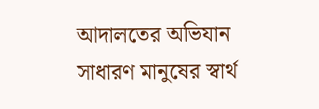আদালতের অভিযান সাধারণ মানুষের স্বার্থ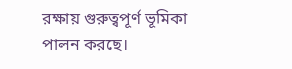রক্ষায় গুরুত্বপূর্ণ ভূমিকা পালন করছে।